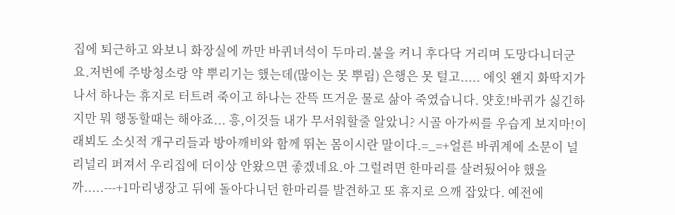집에 퇴근하고 와보니 화장실에 까만 바퀴녀석이 두마리.불을 켜니 후다닥 거리며 도망다니더군요.저번에 주방청소랑 약 뿌리기는 했는데(많이는 못 뿌림) 은행은 못 털고..... 에잇 왠지 화딱지가 나서 하나는 휴지로 터트려 죽이고 하나는 잔뜩 뜨거운 물로 삶아 죽였습니다. 얏호!바퀴가 싫긴하지만 뭐 행동할때는 해야죠... 흥,이것들 내가 무서워할줄 알았니? 시골 아가씨를 우습게 보지마!이래뵈도 소싯적 개구리들과 방아깨비와 함께 뛰논 몸이시란 말이다.=_=+얼른 바퀴계에 소문이 널리널리 퍼져서 우리집에 더이상 안왔으면 좋겠네요.아 그럴려면 한마리를 살려뒀어야 했을까.....---+1마리냉장고 뒤에 돌아다니던 한마리를 발견하고 또 휴지로 으깨 잡았다. 예전에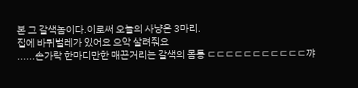본 그 갈색놈이다.이로써 오늘의 사냥은 3마리.
집에 바퀴벌레가 있어요 으악 살려줘요
......손가락 한마디만한 매끈거리는 갈색의 몸통 ㄷㄷㄷㄷㄷㄷㄷㄷㄷㄷㄷ꺄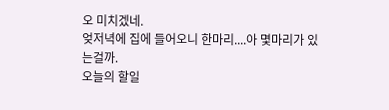오 미치겠네.
엊저녁에 집에 들어오니 한마리....아 몇마리가 있는걸까.
오늘의 할일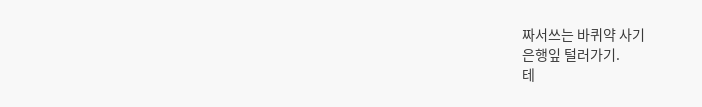짜서쓰는 바퀴약 사기
은행잎 털러가기.
테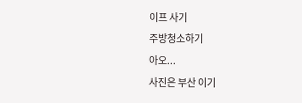이프 사기
주방청소하기
아오...
사진은 부산 이기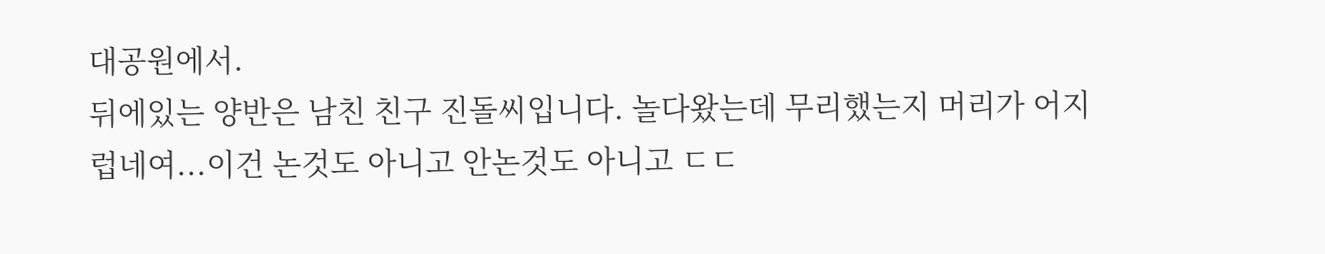대공원에서.
뒤에있는 양반은 남친 친구 진돌씨입니다. 놀다왔는데 무리했는지 머리가 어지럽네여...이건 논것도 아니고 안논것도 아니고 ㄷㄷ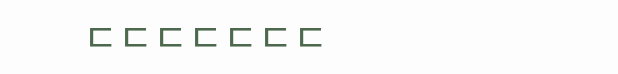ㄷㄷㄷㄷㄷㄷㄷ